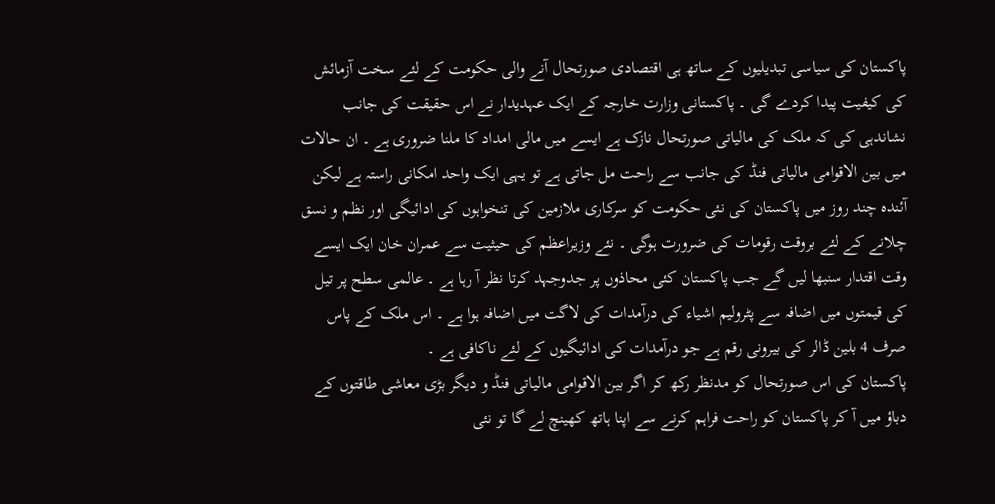پاکستان کی سیاسی تبدیلیوں کے ساتھ ہی اقتصادی صورتحال آنے والی حکومت کے لئے سخت آزمائش کی کیفیت پیدا کردے گی ۔ پاکستانی وزارت خارجہ کے ایک عہدیدار نے اس حقیقت کی جانب نشاندہی کی کہ ملک کی مالیاتی صورتحال نازک ہے ایسے میں مالی امداد کا ملنا ضروری ہے ۔ ان حالات میں بین الاقوامی مالیاتی فنڈ کی جانب سے راحت مل جاتی ہے تو یہی ایک واحد امکانی راستہ ہے لیکن آئندہ چند روز میں پاکستان کی نئی حکومت کو سرکاری ملازمین کی تنخواہوں کی ادائیگی اور نظم و نسق چلانے کے لئے بروقت رقومات کی ضرورت ہوگی ۔ نئے وزیراعظم کی حیثیت سے عمران خان ایک ایسے وقت اقتدار سنبھا لیں گے جب پاکستان کئی محاذوں پر جدوجہد کرتا نظر آ رہا ہے ۔ عالمی سطح پر تیل کی قیمتوں میں اضافہ سے پٹرولیم اشیاء کی درآمدات کی لاگت میں اضافہ ہوا ہے ۔ اس ملک کے پاس صرف 4 بلین ڈالر کی بیرونی رقم ہے جو درآمدات کی ادائیگیوں کے لئے ناکافی ہے ۔
پاکستان کی اس صورتحال کو مدنظر رکھ کر اگر بین الاقوامی مالیاتی فنڈ و دیگر بڑی معاشی طاقتوں کے دباؤ میں آ کر پاکستان کو راحت فراہم کرنے سے اپنا ہاتھ کھینچ لے گا تو نئی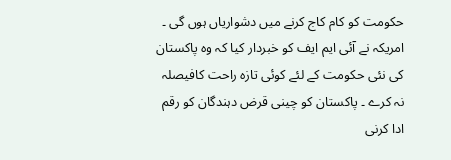حکومت کو کام کاج کرنے میں دشواریاں ہوں گی ۔ امریکہ نے آئی ایم ایف کو خبردار کیا کہ وہ پاکستان کی نئی حکومت کے لئے کوئی تازہ راحت کافیصلہ نہ کرے ۔ پاکستان کو چینی قرض دہندگان کو رقم ادا کرنی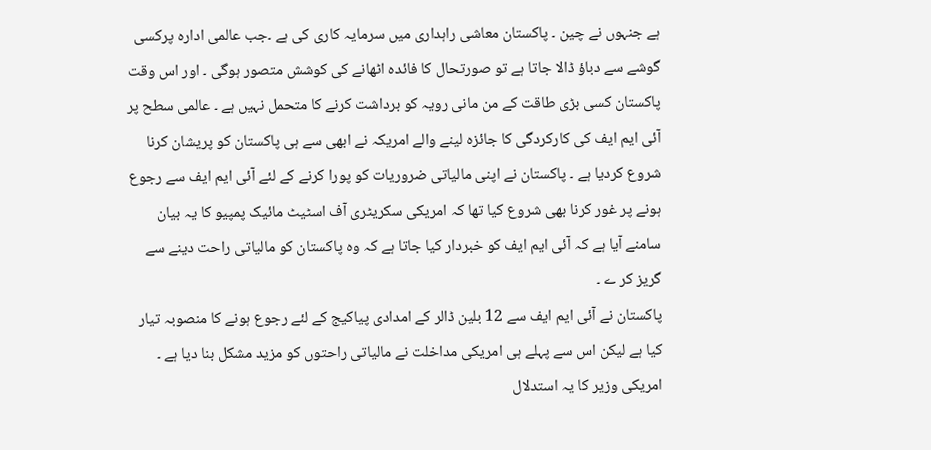ہے جنہوں نے چین ۔ پاکستان معاشی راہداری میں سرمایہ کاری کی ہے ۔جب عالمی ادارہ پرکسی گوشے سے دباؤ ڈالا جاتا ہے تو صورتحال کا فائدہ اٹھانے کی کوشش متصور ہوگی ۔ اور اس وقت پاکستان کسی بڑی طاقت کے من مانی رویہ کو برداشت کرنے کا متحمل نہیں ہے ۔ عالمی سطح پر آئی ایم ایف کی کارکردگی کا جائزہ لینے والے امریکہ نے ابھی سے ہی پاکستان کو پریشان کرنا شروع کردیا ہے ۔ پاکستان نے اپنی مالیاتی ضروریات کو پورا کرنے کے لئے آئی ایم ایف سے رجوع ہونے پر غور کرنا بھی شروع کیا تھا کہ امریکی سکریٹری آف اسٹیٹ مائیک پمپیو کا یہ بیان سامنے آیا ہے کہ آئی ایم ایف کو خبردار کیا جاتا ہے کہ وہ پاکستان کو مالیاتی راحت دینے سے گریز کر ے ۔
پاکستان نے آئی ایم ایف سے 12 بلین ڈالر کے امدادی پیاکیج کے لئے رجوع ہونے کا منصوبہ تیار کیا ہے لیکن اس سے پہلے ہی امریکی مداخلت نے مالیاتی راحتوں کو مزید مشکل بنا دیا ہے ۔ امریکی وزیر کا یہ استدلال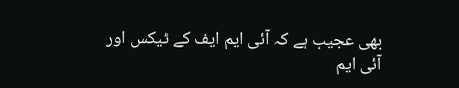بھی عجیب ہے کہ آئی ایم ایف کے ٹیکس اور آئی ایم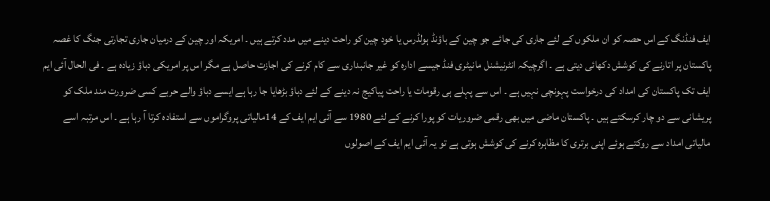ایف فنڈنگ کے اس حصہ کو ان ملکوں کے لئے جاری کی جائے جو چین کے باؤنڈ ہولڈرس یا خود چین کو راحت دینے میں مدد کرتے ہیں ۔ امریکہ اور چین کے درمیان جاری تجارتی جنگ کا غصہ پاکستان پر اتارنے کی کوشش دکھائی دیتی ہے ۔ اگرچیکہ انٹرنیشنل مانیٹری فنڈ جیسے ادارہ کو غیر جانبداری سے کام کرنے کی اجازت حاصل ہے مگر اس پر امریکی دباؤ زیادہ ہے ۔ فی الحال آئی ایم ایف تک پاکستان کی امداد کی درخواست پہونچی نہیں ہے ۔ اس سے پہلے ہی رقومات یا راحت پیاکیج نہ دینے کے لئے دباؤ بڑھایا جا رہا ہے ایسے دباؤ والے حربے کسی ضرورت مند ملک کو پریشانی سے دو چار کرسکتے ہیں ۔ پاکستان ماضی میں بھی رقمی ضروریات کو پورا کرنے کے لئے 1980 سے آئی ایم ایف کے 14مالیاتی پروگراموں سے استفادہ کرتا آ رہا ہے ۔ اس مرتبہ اسے مالیاتی امداد سے روکتے ہوئے اپنی برتری کا مظاہرہ کرنے کی کوشش ہوتی ہے تو یہ آئی ایم ایف کے اصولوں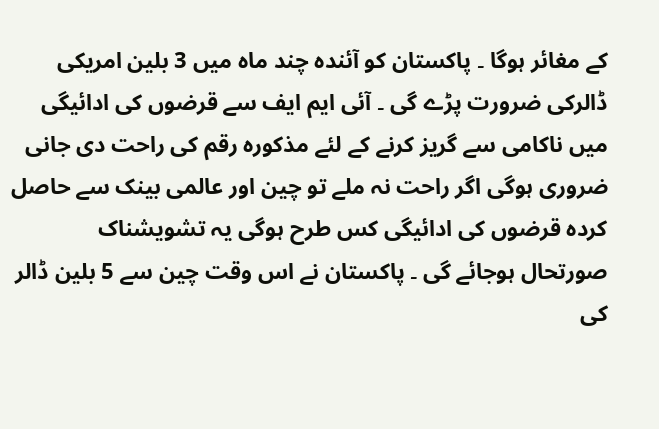کے مغائر ہوگا ۔ پاکستان کو آئندہ چند ماہ میں 3 بلین امریکی ڈالرکی ضرورت پڑے گی ۔ آئی ایم ایف سے قرضوں کی ادائیگی میں ناکامی سے گریز کرنے کے لئے مذکورہ رقم کی راحت دی جانی ضروری ہوگی اگر راحت نہ ملے تو چین اور عالمی بینک سے حاصل کردہ قرضوں کی ادائیگی کس طرح ہوگی یہ تشویشناک صورتحال ہوجائے گی ۔ پاکستان نے اس وقت چین سے 5 بلین ڈالر کی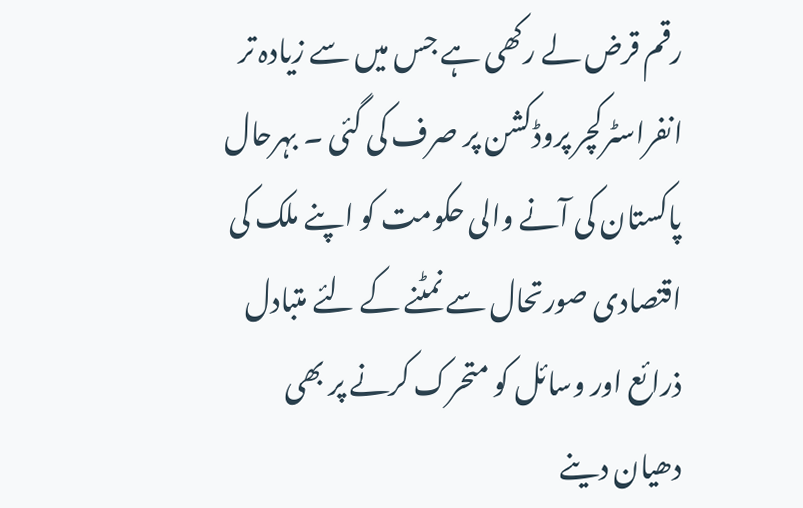رقم قرض لے رکھی ہے جس میں سے زیادہ تر انفراسٹرکچر پروڈکشن پر صرف کی گئی ۔ بہرحال پاکستان کی آنے والی حکومت کو اپنے ملک کی اقتصادی صورتحال سے نمٹنے کے لئے متبادل ذرائع اور وسائل کو متحرک کرنے پر بھی دھیان دینے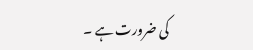کی ضرورت ہے ۔